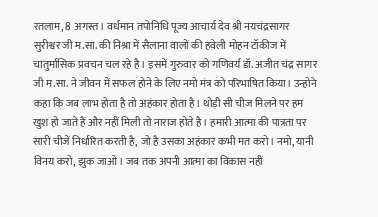रतलाम, 8 अगस्त। वर्धमान तपोनिधि पूज्य आचार्य देव श्री नयचंद्रसागर सुरीश्वर जी म.सा. की निश्रा में सैलाना वालों की हवेली मोहन टॉकीज में चातुर्मासिक प्रवचन चल रहे है। इसमें गुरुवार को गणिवर्य डॉ. अजीत चंद्र सागर जी म.सा. ने जीवन में सफल होने के लिए नमो मंत्र को परिभाषित किया। उन्होने कहा कि जब लाभ होता है तो अहंकार होता है। थोड़ी सी चीज मिलने पर हम खुश हो जाते हैं और नहीं मिली तो नाराज होते है। हमारी आत्मा की पात्रता पर सारी चीजें निर्धारित करती है, जो है उसका अहंकार कभी मत करो। नमो, यानी विनय करो, झुक जाओ। जब तक अपनी आत्मा का विकास नहीं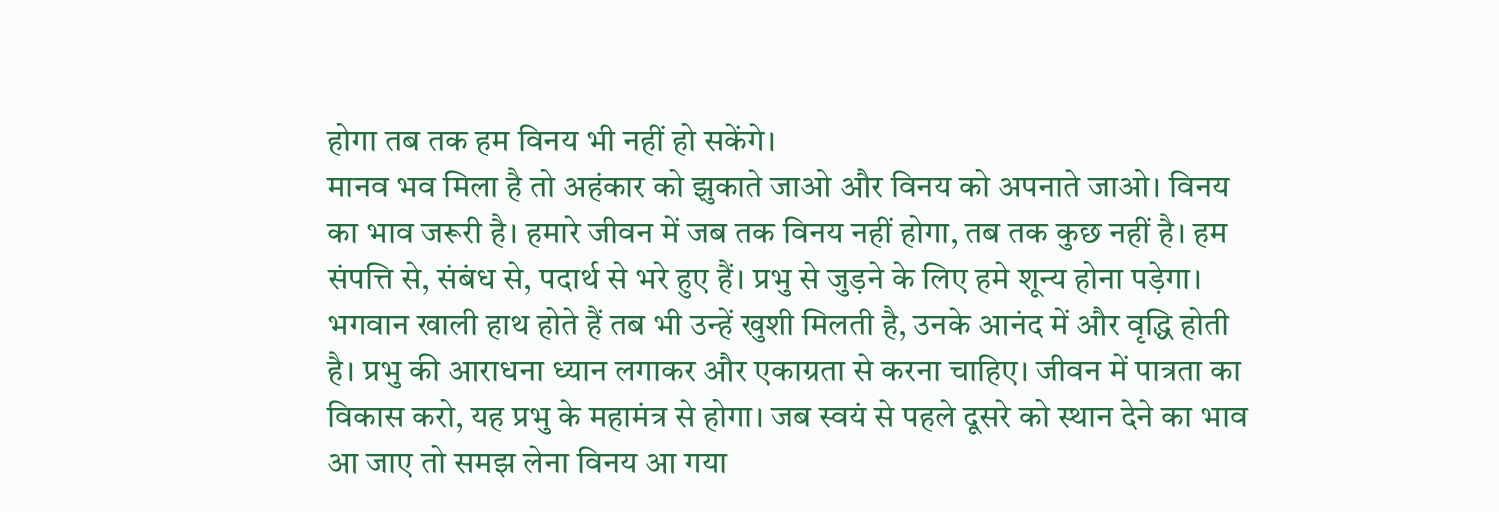होगा तब तक हम विनय भी नहीं हो सकेंगे।
मानव भव मिला है तो अहंकार को झुकाते जाओ और विनय को अपनाते जाओ। विनय का भाव जरूरी है। हमारे जीवन में जब तक विनय नहीं होगा, तब तक कुछ नहीं है। हम संपत्ति से, संबंध से, पदार्थ से भरे हुए हैं। प्रभु से जुड़ने के लिए हमे शून्य होना पड़ेगा। भगवान खाली हाथ होते हैं तब भी उन्हें खुशी मिलती है, उनके आनंद में और वृद्धि होती है। प्रभु की आराधना ध्यान लगाकर और एकाग्रता से करना चाहिए। जीवन में पात्रता का विकास करो, यह प्रभु के महामंत्र से होगा। जब स्वयं से पहले दूसरे को स्थान देने का भाव आ जाए तो समझ लेना विनय आ गया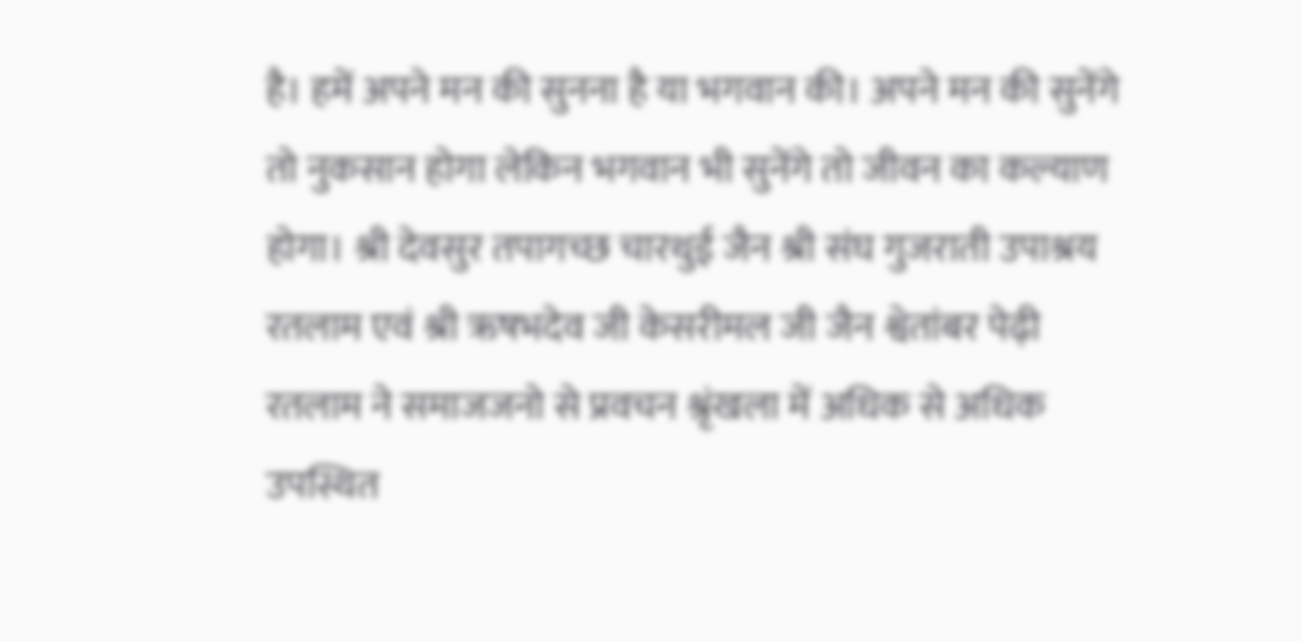है। हमें अपने मन की सुनना है या भगवान की। अपने मन की सुनेंगे तो नुकसान होगा लेकिन भगवान भी सुनेंगे तो जीवन का कल्याण होगा। श्री देवसुर तपागच्छ चारथुई जैन श्री संघ गुजराती उपाश्रय रतलाम एवं श्री ऋषभदेव जी केसरीमल जी जैन श्वेतांबर पेढ़ी रतलाम ने समाजजनो से प्रवचन श्रृंखला में अधिक से अधिक उपस्थित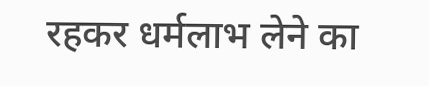रहकर धर्मलाभ लेने का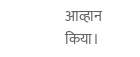आव्हान किया।